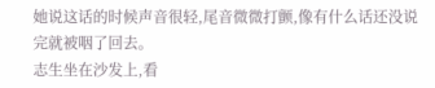她说这话的时候声音很轻,尾音微微打颤,像有什么话还没说完就被咽了回去。
志生坐在沙发上,看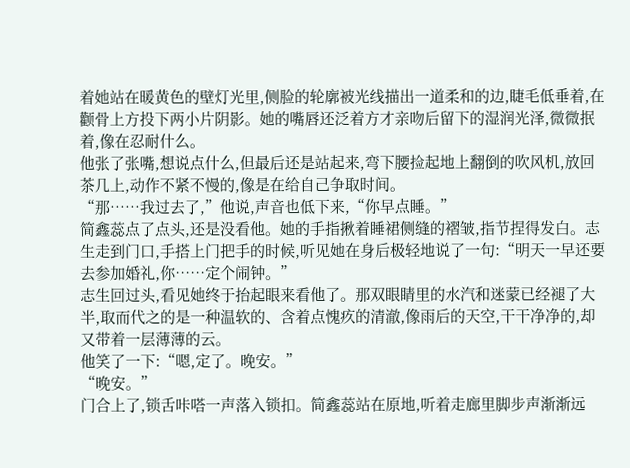着她站在暖黄色的壁灯光里,侧脸的轮廓被光线描出一道柔和的边,睫毛低垂着,在颧骨上方投下两小片阴影。她的嘴唇还泛着方才亲吻后留下的湿润光泽,微微抿着,像在忍耐什么。
他张了张嘴,想说点什么,但最后还是站起来,弯下腰捡起地上翻倒的吹风机,放回茶几上,动作不紧不慢的,像是在给自己争取时间。
“那……我过去了,”他说,声音也低下来,“你早点睡。”
简鑫蕊点了点头,还是没看他。她的手指揪着睡裙侧缝的褶皱,指节捏得发白。志生走到门口,手搭上门把手的时候,听见她在身后极轻地说了一句:“明天一早还要去参加婚礼,你……定个闹钟。”
志生回过头,看见她终于抬起眼来看他了。那双眼睛里的水汽和迷蒙已经褪了大半,取而代之的是一种温软的、含着点愧疚的清澈,像雨后的天空,干干净净的,却又带着一层薄薄的云。
他笑了一下:“嗯,定了。晚安。”
“晚安。”
门合上了,锁舌咔嗒一声落入锁扣。简鑫蕊站在原地,听着走廊里脚步声渐渐远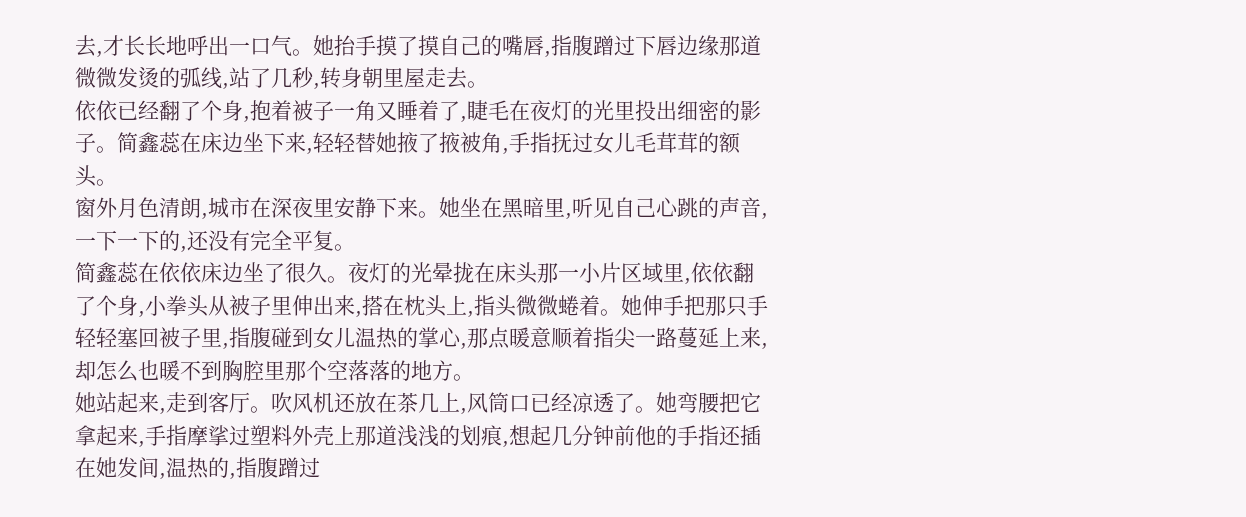去,才长长地呼出一口气。她抬手摸了摸自己的嘴唇,指腹蹭过下唇边缘那道微微发烫的弧线,站了几秒,转身朝里屋走去。
依依已经翻了个身,抱着被子一角又睡着了,睫毛在夜灯的光里投出细密的影子。简鑫蕊在床边坐下来,轻轻替她掖了掖被角,手指抚过女儿毛茸茸的额头。
窗外月色清朗,城市在深夜里安静下来。她坐在黑暗里,听见自己心跳的声音,一下一下的,还没有完全平复。
简鑫蕊在依依床边坐了很久。夜灯的光晕拢在床头那一小片区域里,依依翻了个身,小拳头从被子里伸出来,搭在枕头上,指头微微蜷着。她伸手把那只手轻轻塞回被子里,指腹碰到女儿温热的掌心,那点暖意顺着指尖一路蔓延上来,却怎么也暖不到胸腔里那个空落落的地方。
她站起来,走到客厅。吹风机还放在茶几上,风筒口已经凉透了。她弯腰把它拿起来,手指摩挲过塑料外壳上那道浅浅的划痕,想起几分钟前他的手指还插在她发间,温热的,指腹蹭过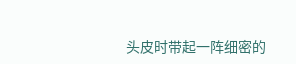头皮时带起一阵细密的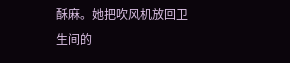酥麻。她把吹风机放回卫生间的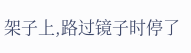架子上,路过镜子时停了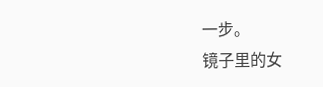一步。
镜子里的女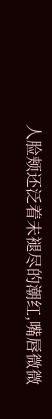人脸颊还泛着未褪尽的潮红,嘴唇微微